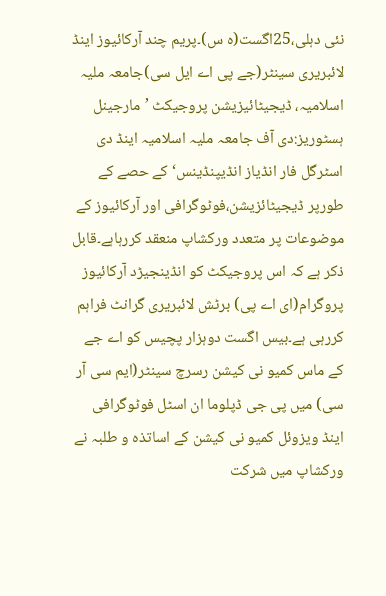نئی دہلی،25اگست(ہ س)۔پریم چند آرکائیوز اینڈ لائبریری سینٹر(جے پی اے ایل سی)جامعہ ملیہ اسلامیہ، ڈیجیٹائیزیشن پروجیکٹ ’مارجینل ہسٹوریز:دی آف جامعہ ملیہ اسلامیہ اینڈ دی اسٹرگل فار انڈیاز انڈیپنڈینس‘کے حصے کے طورپر ڈیجیٹائزیشن،فوٹوگرافی اور آرکائیوز کے موضوعات پر متعدد ورکشاپ منعقد کررہاہے۔قابل ذکر ہے کہ اس پروجیکٹ کو انڈینجیڑد آرکائیوز پروگرام(ای اے پی) برٹش لائبریری گرانٹ فراہم کررہی ہے۔بیس اگست دوہزار پچیس کو اے جے کے ماس کمیو نی کیشن رسرچ سینٹر(ایم سی آر سی) میں پی جی ڈپلوما ان اسٹل فوٹوگرافی اینڈ ویزوئل کمیو نی کیشن کے اساتذہ و طلبہ نے ورکشاپ میں شرکت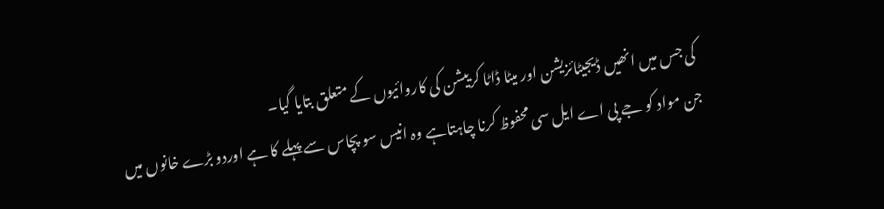کی جس میں انھیں ڈیجیٹائزیشن اور میٹا ڈاٹا کرییشن کی کاروائیوں کے متعلق بتایا گیا۔
جن مواد کو جے پی اے ایل سی محفوظ کرنا چاہتاہے وہ انیس سو پچاس سے پہلے کا ہے اوردو بڑے خانوں میں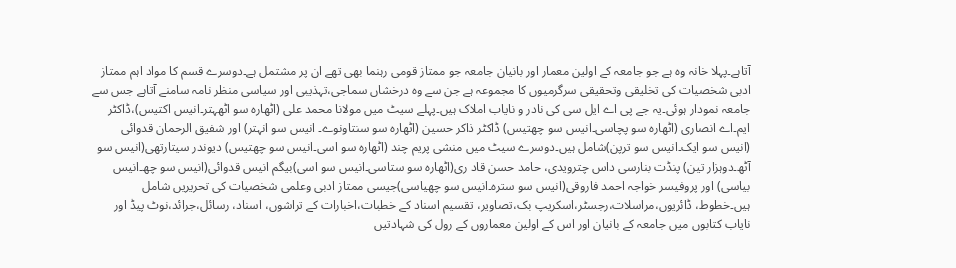آتاہے۔پہلا خانہ وہ ہے جو جامعہ کے اولین معمار اور بانیان جامعہ جو ممتاز قومی رہنما بھی تھے ان پر مشتمل ہے۔دوسرے قسم کا مواد اہم ممتاز ادبی شخصیات کی تخلیقی وتحقیقی سرگرمیوں کا مجموعہ ہے جن سے وہ درخشاں سماجی،تہذیبی اور سیاسی منظر نامہ سامنے آتاہے جس سے جامعہ نمودار ہوئی۔یہ جے پی اے ایل سی کی نادر و نایاب املاک ہیں۔پہلے سیٹ میں مولانا محمد علی (اٹھارہ سو اٹھہتر۔انیس اکتیس)،ڈاکٹر ایم۔اے انصاری (اٹھارہ سو پچاسی۔انیس سو چھتیس) ڈاکٹر ذاکر حسین (اٹھارہ سو سنتاونوے۔ انیس سو انہتر) اور شفیق الرحمان قدوائی (انیس سو ایک۔انیس سو ترپن)شامل ہیں۔دوسرے سیٹ میں منشی پریم چند (اٹھارہ سو اسی۔انیس سو چھتیس) دیوندر سیتارتھی(انیس سو آٹھ۔دوہزار تین) پنڈت بنارسی داس چترویدی، حامد حسن قاد ری(اٹھارہ سو ستاسی۔انیس سو اسی)بیگم انیس قدوائی(انیس سو چھ۔انیس بیاسی) اور پروفیسر خواجہ احمد فاروقی(انیس سو سترہ۔انیس سو چھیاسی)جیسی ممتاز ادبی وعلمی شخصیات کی تحریریں شامل ہیں۔خطوط، ڈائریوں،مراسلات،رجسٹر،اسکریپ بک،تصاویر، تقسیم اسناد کے خطبات،اخبارات کے تراشوں، اسناد، رسائل،جرائد،نوٹ پیڈ اور نایاب کتابوں میں جامعہ کے بانیان اور اس کے اولین معماروں کے رول کی شہادتیں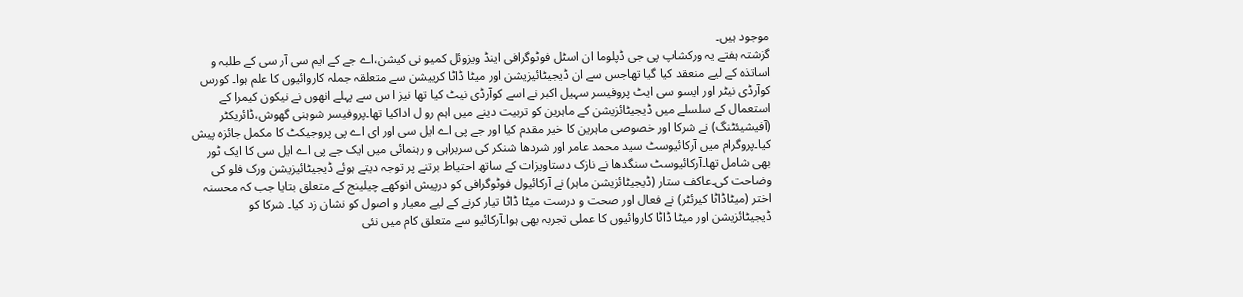موجود ہیں۔
گزشتہ ہفتے یہ ورکشاپ پی جی ڈپلوما ان اسٹل فوٹوگرافی اینڈ ویزوئل کمیو نی کیشن،اے جے کے ایم سی آر سی کے طلبہ و اساتذہ کے لیے منعقد کیا گیا تھاجس سے ان ڈیجیٹائیزیشن اور میٹا ڈاٹا کرییشن سے متعلقہ جملہ کاروائیوں کا علم ہوا۔ کورس کوآرڈی نیٹر اور ایسو سی ایٹ پروفیسر سہیل اکبر نے اسے کوآرڈی نیٹ کیا تھا نیز ا س سے پہلے انھوں نے نیکون کیمرا کے استعمال کے سلسلے میں ڈیجیٹائزیشن کے ماہرین کو تربیت دینے میں اہم رو ل اداکیا تھا۔پروفیسر شوہنی گھوش،ڈائریکٹر (آفیشیئٹنگ) نے شرکا اور خصوصی ماہرین کا خیر مقدم کیا اور جے پی اے ایل سی اور ای اے پی پروجیکٹ کا مکمل جائزہ پیش کیا۔پروگرام میں آرکائیوسٹ سید محمد عامر اور شردھا شنکر کی سربراہی و رہنمائی میں ایک جے پی اے ایل سی کا ایک ٹور بھی شامل تھا۔آرکائیوسٹ سنگدھا نے نازک دستاویزات کے ساتھ احتیاط برتنے پر توجہ دیتے ہوئے ڈیجیٹائیزیشن ورک فلو کی وضاحت کی۔عاکف ستار (ڈیجیٹائزیشن ماہر) نے آرکائیول فوٹوگرافی کو درپیش انوکھے چیلینج کے متعلق بتایا جب کہ محسنہ اختر (میٹاڈاٹا کیرئٹر) نے فعال اور صحت و درست میٹا ڈاٹا تیار کرنے کے لیے معیار و اصول کو نشان زد کیا۔ شرکا کو ڈیجیٹائزیشن اور میٹا ڈاٹا کاروائیوں کا عملی تجربہ بھی ہوا۔آرکائیو سے متعلق کام میں نئی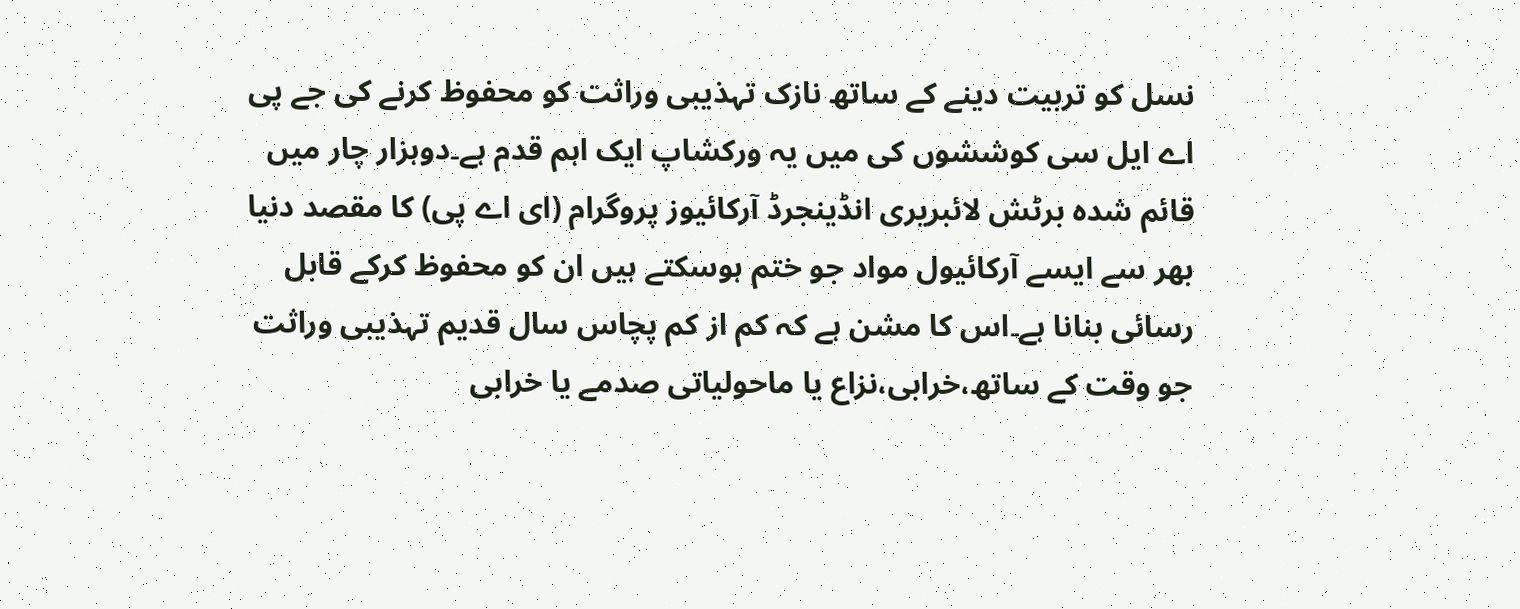نسل کو تربیت دینے کے ساتھ نازک تہذیبی وراثت کو محفوظ کرنے کی جے پی اے ایل سی کوششوں کی میں یہ ورکشاپ ایک اہم قدم ہے۔دوہزار چار میں قائم شدہ برٹش لائبریری انڈینجرڈ آرکائیوز پروگرام (ای اے پی) کا مقصد دنیا بھر سے ایسے آرکائیول مواد جو ختم ہوسکتے ہیں ان کو محفوظ کرکے قابل رسائی بنانا ہے۔اس کا مشن ہے کہ کم از کم پچاس سال قدیم تہذیبی وراثت جو وقت کے ساتھ،خرابی،نزاع یا ماحولیاتی صدمے یا خرابی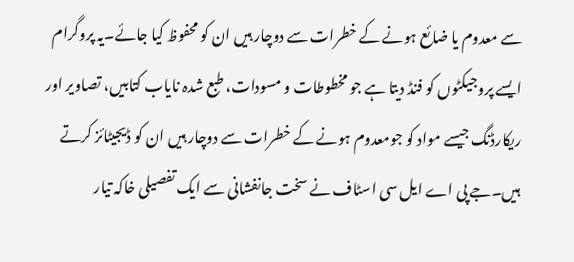سے معدوم یا ضائع ہونے کے خطرات سے دوچار ہیں ان کو محفوظ کیا جائے۔یہ پروگرام ایسے پروجیکٹوں کو فنڈ دیتا ہے جو مخطوطات و مسودات، طبع شدہ نایاب کتابیں، تصاویر اور ریکارڈنگ جیسے مواد کو جومعدوم ہونے کے خطرات سے دوچار ہیں ان کو ڈیجیٹائز کرتے ہیں۔جے پی اے ایل سی اسٹاف نے سخت جانفشانی سے ایک تفصیلی خاکہ تیار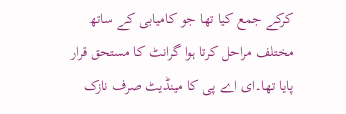کرکے جمع کیا تھا جو کامیابی کے ساتھ مختلف مراحل کرتا ہوا گرانٹ کا مستحق قرار پایا تھا۔ای اے پی کا مینڈیٹ صرف نازک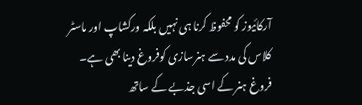آرکائیوز کو محفوظ کرنا ہی نہیں بلکہ ورکشاپ اور ماسٹر کلاس کی مدد سے ہنرسازی کوفروغ دینا بھی ہے۔ فروغ ہنر کے اسی جذبے کے ساتھ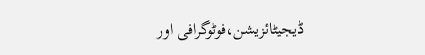ڈیجیٹائزیشن،فوٹوگرافی اور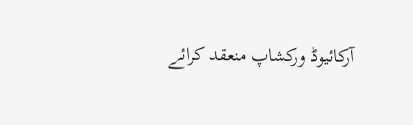آرکائیوڈ ورکشاپ منعقد کرائے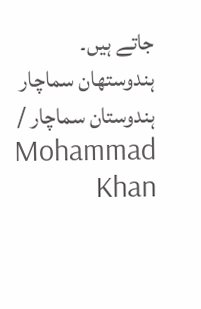جاتے ہیں۔
ہندوستھان سماچار
ہندوستان سماچار / Mohammad Khan